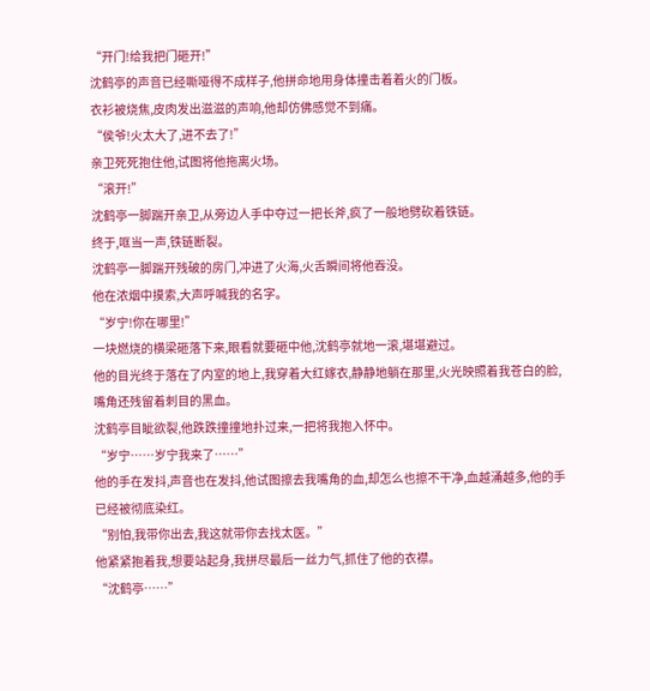“开门!给我把门砸开!”
沈鹤亭的声音已经嘶哑得不成样子,他拼命地用身体撞击着着火的门板。
衣衫被烧焦,皮肉发出滋滋的声响,他却仿佛感觉不到痛。
“侯爷!火太大了,进不去了!”
亲卫死死抱住他,试图将他拖离火场。
“滚开!”
沈鹤亭一脚踹开亲卫,从旁边人手中夺过一把长斧,疯了一般地劈砍着铁链。
终于,哐当一声,铁链断裂。
沈鹤亭一脚踹开残破的房门,冲进了火海,火舌瞬间将他吞没。
他在浓烟中摸索,大声呼喊我的名字。
“岁宁!你在哪里!”
一块燃烧的横梁砸落下来,眼看就要砸中他,沈鹤亭就地一滚,堪堪避过。
他的目光终于落在了内室的地上,我穿着大红嫁衣,静静地躺在那里,火光映照着我苍白的脸,嘴角还残留着刺目的黑血。
沈鹤亭目眦欲裂,他跌跌撞撞地扑过来,一把将我抱入怀中。
“岁宁……岁宁我来了……”
他的手在发抖,声音也在发抖,他试图擦去我嘴角的血,却怎么也擦不干净,血越涌越多,他的手已经被彻底染红。
“别怕,我带你出去,我这就带你去找太医。”
他紧紧抱着我,想要站起身,我拼尽最后一丝力气,抓住了他的衣襟。
“沈鹤亭……”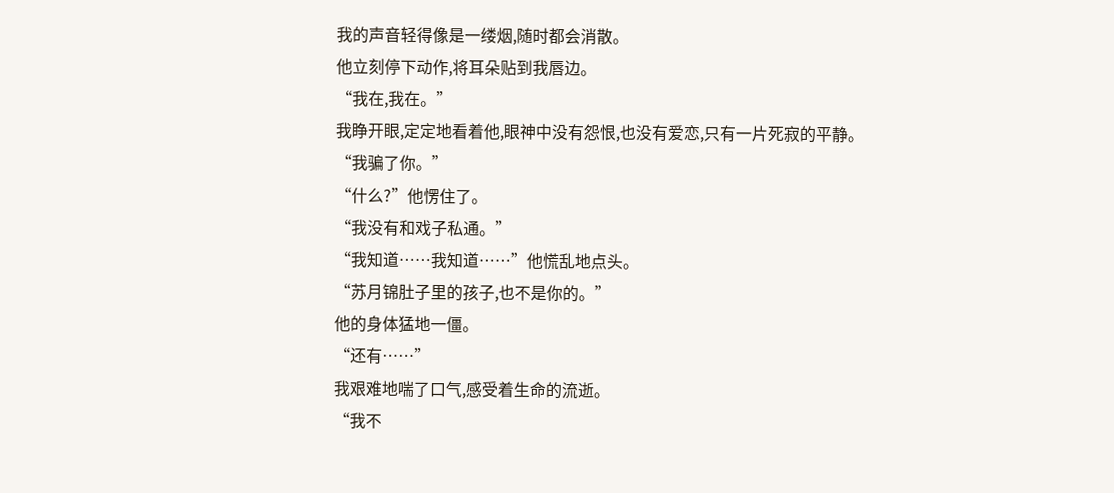我的声音轻得像是一缕烟,随时都会消散。
他立刻停下动作,将耳朵贴到我唇边。
“我在,我在。”
我睁开眼,定定地看着他,眼神中没有怨恨,也没有爱恋,只有一片死寂的平静。
“我骗了你。”
“什么?”他愣住了。
“我没有和戏子私通。”
“我知道……我知道……”他慌乱地点头。
“苏月锦肚子里的孩子,也不是你的。”
他的身体猛地一僵。
“还有……”
我艰难地喘了口气,感受着生命的流逝。
“我不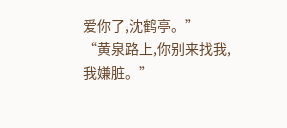爱你了,沈鹤亭。”
“黄泉路上,你别来找我,我嫌脏。”